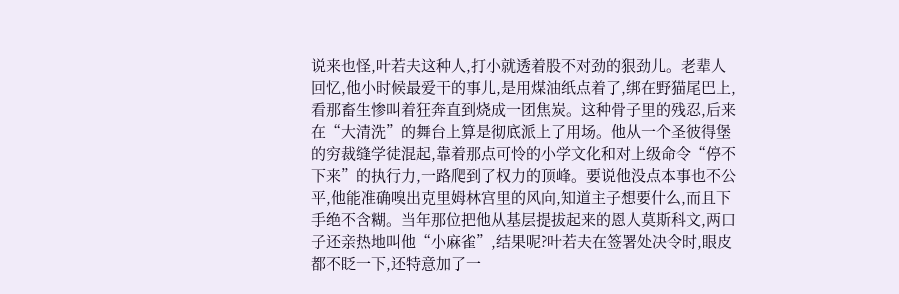说来也怪,叶若夫这种人,打小就透着股不对劲的狠劲儿。老辈人回忆,他小时候最爱干的事儿,是用煤油纸点着了,绑在野猫尾巴上,看那畜生惨叫着狂奔直到烧成一团焦炭。这种骨子里的残忍,后来在“大清洗”的舞台上算是彻底派上了用场。他从一个圣彼得堡的穷裁缝学徒混起,靠着那点可怜的小学文化和对上级命令“停不下来”的执行力,一路爬到了权力的顶峰。要说他没点本事也不公平,他能准确嗅出克里姆林宫里的风向,知道主子想要什么,而且下手绝不含糊。当年那位把他从基层提拔起来的恩人莫斯科文,两口子还亲热地叫他“小麻雀”,结果呢?叶若夫在签署处决令时,眼皮都不眨一下,还特意加了一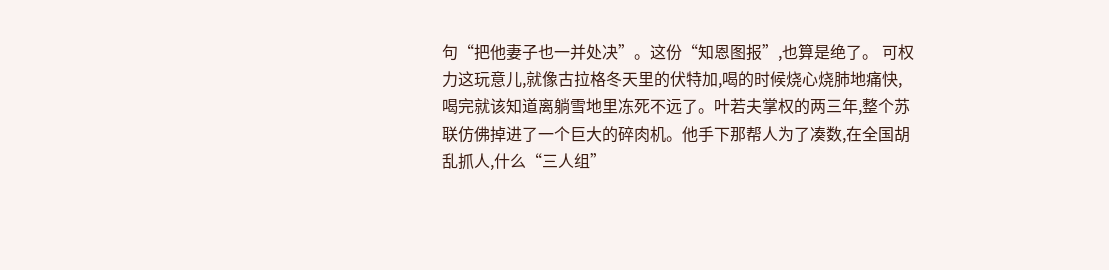句“把他妻子也一并处决”。这份“知恩图报”,也算是绝了。 可权力这玩意儿,就像古拉格冬天里的伏特加,喝的时候烧心烧肺地痛快,喝完就该知道离躺雪地里冻死不远了。叶若夫掌权的两三年,整个苏联仿佛掉进了一个巨大的碎肉机。他手下那帮人为了凑数,在全国胡乱抓人,什么“三人组”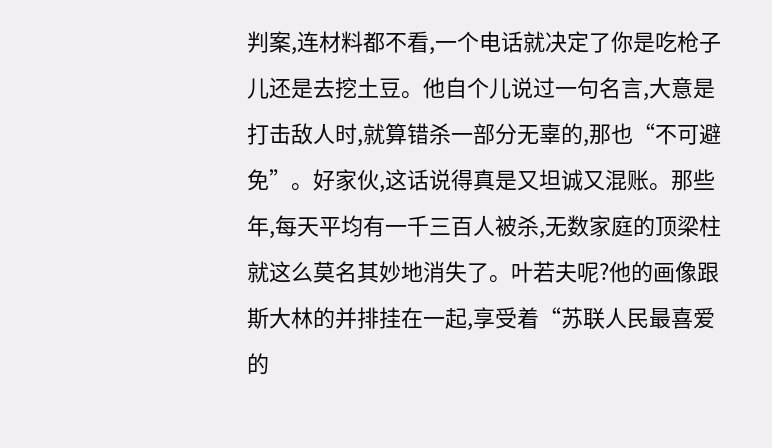判案,连材料都不看,一个电话就决定了你是吃枪子儿还是去挖土豆。他自个儿说过一句名言,大意是打击敌人时,就算错杀一部分无辜的,那也“不可避免”。好家伙,这话说得真是又坦诚又混账。那些年,每天平均有一千三百人被杀,无数家庭的顶梁柱就这么莫名其妙地消失了。叶若夫呢?他的画像跟斯大林的并排挂在一起,享受着“苏联人民最喜爱的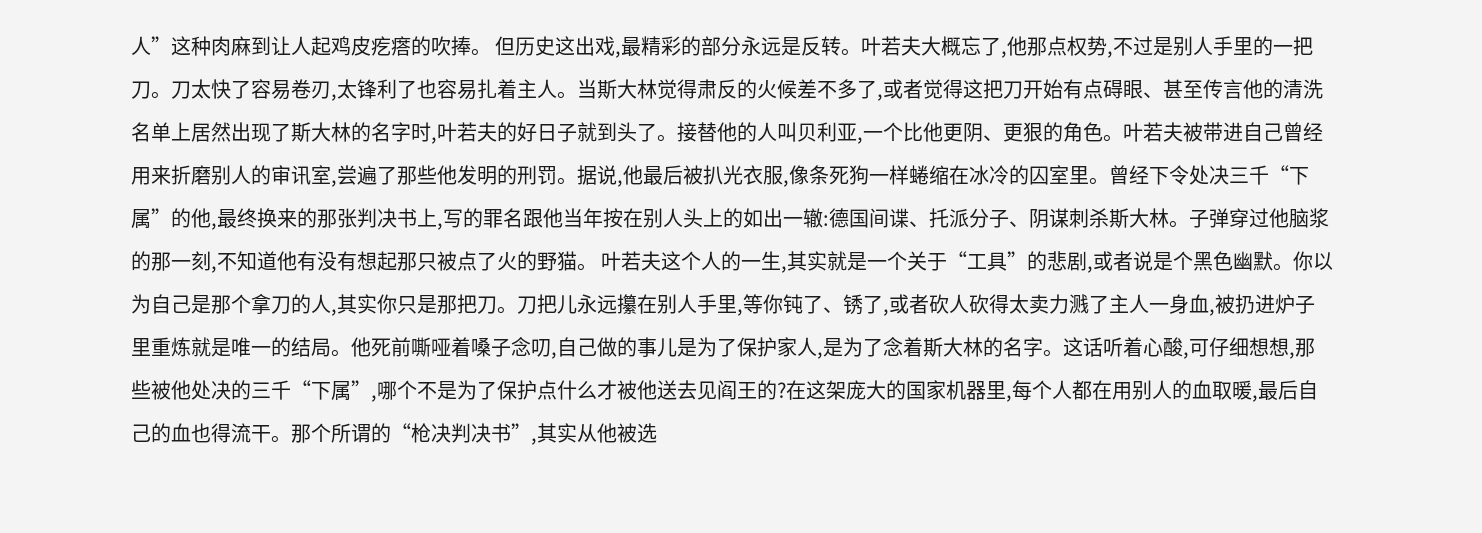人”这种肉麻到让人起鸡皮疙瘩的吹捧。 但历史这出戏,最精彩的部分永远是反转。叶若夫大概忘了,他那点权势,不过是别人手里的一把刀。刀太快了容易卷刃,太锋利了也容易扎着主人。当斯大林觉得肃反的火候差不多了,或者觉得这把刀开始有点碍眼、甚至传言他的清洗名单上居然出现了斯大林的名字时,叶若夫的好日子就到头了。接替他的人叫贝利亚,一个比他更阴、更狠的角色。叶若夫被带进自己曾经用来折磨别人的审讯室,尝遍了那些他发明的刑罚。据说,他最后被扒光衣服,像条死狗一样蜷缩在冰冷的囚室里。曾经下令处决三千“下属”的他,最终换来的那张判决书上,写的罪名跟他当年按在别人头上的如出一辙:德国间谍、托派分子、阴谋刺杀斯大林。子弹穿过他脑浆的那一刻,不知道他有没有想起那只被点了火的野猫。 叶若夫这个人的一生,其实就是一个关于“工具”的悲剧,或者说是个黑色幽默。你以为自己是那个拿刀的人,其实你只是那把刀。刀把儿永远攥在别人手里,等你钝了、锈了,或者砍人砍得太卖力溅了主人一身血,被扔进炉子里重炼就是唯一的结局。他死前嘶哑着嗓子念叨,自己做的事儿是为了保护家人,是为了念着斯大林的名字。这话听着心酸,可仔细想想,那些被他处决的三千“下属”,哪个不是为了保护点什么才被他送去见阎王的?在这架庞大的国家机器里,每个人都在用别人的血取暖,最后自己的血也得流干。那个所谓的“枪决判决书”,其实从他被选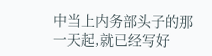中当上内务部头子的那一天起,就已经写好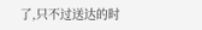了,只不过送达的时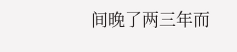间晚了两三年而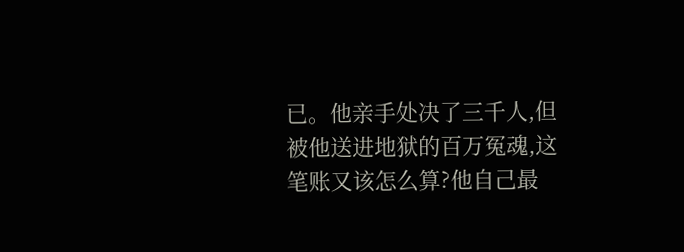已。他亲手处决了三千人,但被他送进地狱的百万冤魂,这笔账又该怎么算?他自己最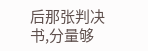后那张判决书,分量够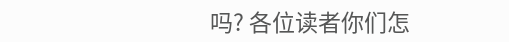吗? 各位读者你们怎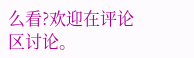么看?欢迎在评论区讨论。